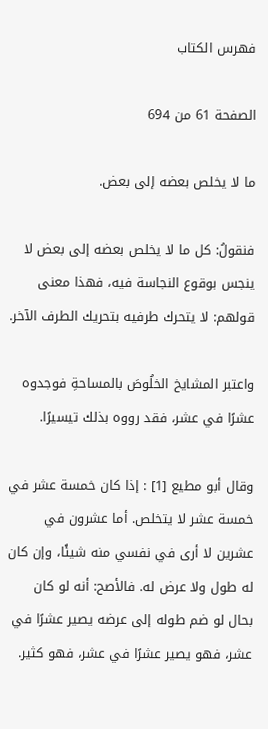فهرس الكتاب

الصفحة 61 من 694

ما لا يخلص بعضه إلى بعض.

فنقولُ: كل ما لا يخلص بعضه إلى بعض لا ينجس بوقوع النجاسة فيه، فهذا معنى قولهم: لا يتحرك طرفيه بتحريك الطرف الآخر.

واعتبر المشايخ الخلُوصَ بالمساحةِ فوجدوه عشرًا في عشر، فقد رووه بذلك تيسيرًا.

وقال أبو مطيع [1] : إذا كان خمسة عشر في خمسة عشر لا يتخلص. أما عشرون في عشرين لا أرى في نفسي منه شيئًا، وإن كان له طول ولا عرض له. فالأصح: أنه لو كان بحال لو ضم طوله إلى عرضه يصير عشرًا في عشر، فهو يصير عشرًا في عشر، فهو كثير.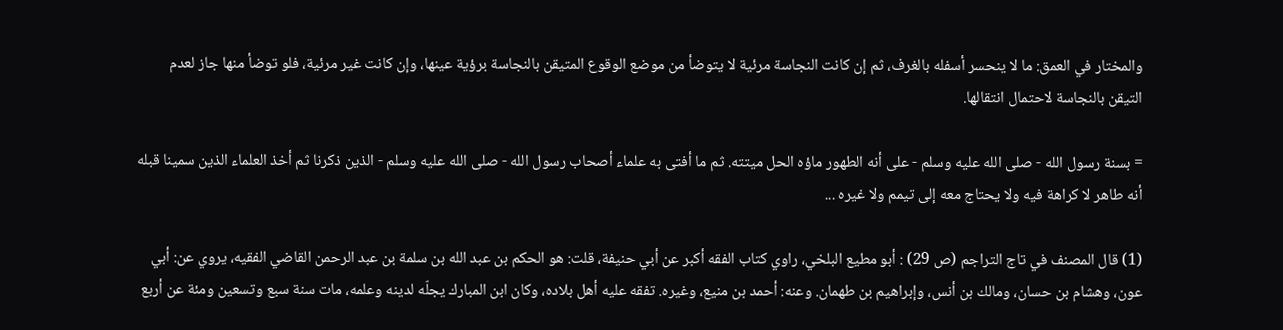والمختار في العمق: ما لا ينحسر أسفله بالغرف، ثم إن كانت النجاسة مرئية لا يتوضأ من موضع الوقوع المتيقن بالنجاسة برؤية عينها، وإن كانت غير مرئية، فلو توضأ منها جاز لعدم التيقن بالنجاسة لاحتمال انتقالها.

= بسنة رسول الله - صلى الله عليه وسلم - على أنه الطهور ماؤه الحل ميتته. ثم ما أفتى به علماء أصحاب رسول الله - صلى الله عليه وسلم - الذين ذكرنا ثم أخذ العلماء الذين سمينا قبله أنه طاهر لا كراهة فيه ولا يحتاج معه إلى تيمم ولا غيره ...

(1) قال المصنف في تاج التراجم (ص 29) : أبو مطيع البلخي، راوي كتاب الفقه أكبر عن أبي حنيفة، قلت: هو الحكم بن عبد الله بن سلمة بن عبد الرحمن القاضي الفقيه، يروي عن: أبي عون، وهشام بن حسان، ومالك بن أنس، وإبراهيم بن طهمان. وعنه: أحمد بن منيع، وغيره. تفقه عليه أهل بلاده، وكان ابن المبارك يجلّه لدينه وعلمه، مات سنة سبع وتسعين ومئة عن أربع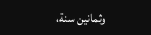وثمانين سنة،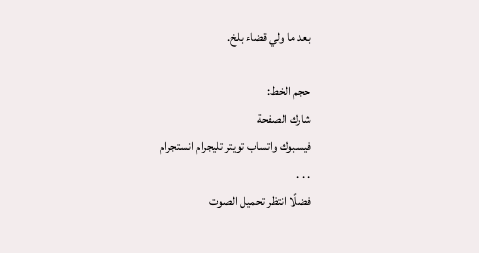بعد ما ولي قضاء بلخ.

حجم الخط:
شارك الصفحة
فيسبوك واتساب تويتر تليجرام انستجرام
. . .
فضلًا انتظر تحميل الصوت